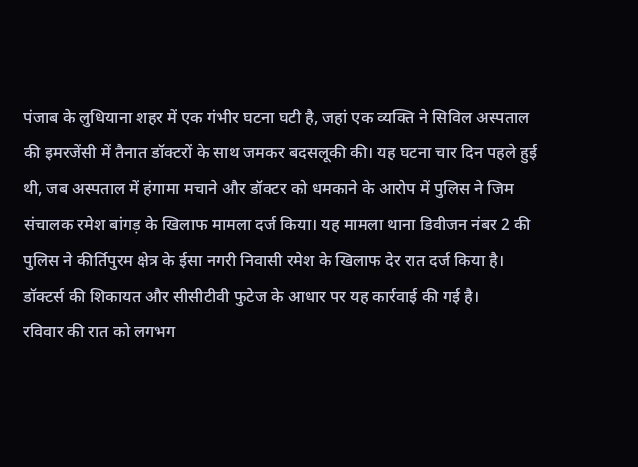पंजाब के लुधियाना शहर में एक गंभीर घटना घटी है, जहां एक व्यक्ति ने सिविल अस्पताल की इमरजेंसी में तैनात डॉक्टरों के साथ जमकर बदसलूकी की। यह घटना चार दिन पहले हुई थी, जब अस्पताल में हंगामा मचाने और डॉक्टर को धमकाने के आरोप में पुलिस ने जिम संचालक रमेश बांगड़ के खिलाफ मामला दर्ज किया। यह मामला थाना डिवीजन नंबर 2 की पुलिस ने कीर्तिपुरम क्षेत्र के ईसा नगरी निवासी रमेश के खिलाफ देर रात दर्ज किया है। डॉक्टर्स की शिकायत और सीसीटीवी फुटेज के आधार पर यह कार्रवाई की गई है।
रविवार की रात को लगभग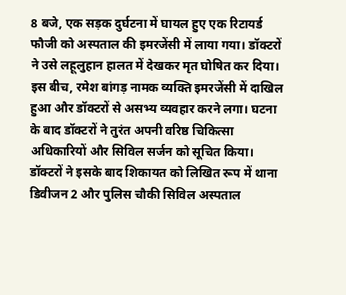8 बजे, एक सड़क दुर्घटना में घायल हुए एक रिटायर्ड फौजी को अस्पताल की इमरजेंसी में लाया गया। डॉक्टरों ने उसे लहूलुहान हालत में देखकर मृत घोषित कर दिया। इस बीच, रमेश बांगड़ नामक व्यक्ति इमरजेंसी में दाखिल हुआ और डॉक्टरों से असभ्य व्यवहार करने लगा। घटना के बाद डॉक्टरों ने तुरंत अपनी वरिष्ठ चिकित्सा अधिकारियों और सिविल सर्जन को सूचित किया।
डॉक्टरों ने इसके बाद शिकायत को लिखित रूप में थाना डिवीजन 2 और पुलिस चौकी सिविल अस्पताल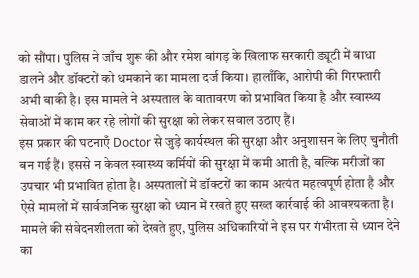को सौंपा। पुलिस ने जाँच शुरू की और रमेश बांगड़ के खिलाफ सरकारी ड्यूटी में बाधा डालने और डॉक्टरों को धमकाने का मामला दर्ज किया। हालाँकि, आरोपी की गिरफ्तारी अभी बाकी है। इस मामले ने अस्पताल के वातावरण को प्रभावित किया है और स्वास्थ्य सेवाओं में काम कर रहे लोगों की सुरक्षा को लेकर सवाल उठाए हैं।
इस प्रकार की घटनाएँ Doctor से जुड़े कार्यस्थल की सुरक्षा और अनुशासन के लिए चुनौती बन गई हैं। इससे न केवल स्वास्थ्य कर्मियों की सुरक्षा में कमी आती है, बल्कि मरीजों का उपचार भी प्रभावित होता है। अस्पतालों में डॉक्टरों का काम अत्यंत महत्वपूर्ण होता है और ऐसे मामलों में सार्वजनिक सुरक्षा को ध्यान में रखते हुए सख्त कार्रवाई की आवश्यकता है।
मामले की संवेदनशीलता को देखते हुए, पुलिस अधिकारियों ने इस पर गंभीरता से ध्यान देने का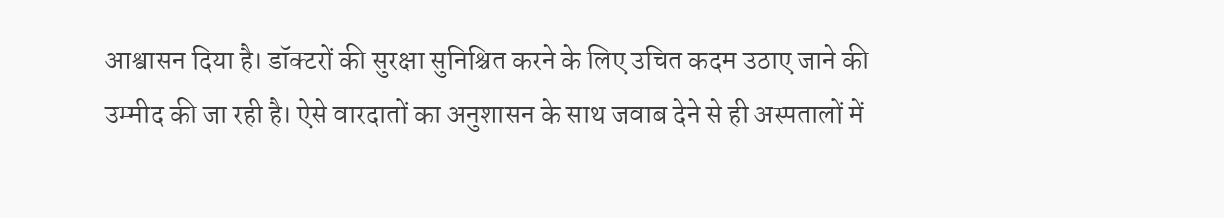आश्वासन दिया है। डॉक्टरों की सुरक्षा सुनिश्चित करने के लिए उचित कदम उठाए जाने की उम्मीद की जा रही है। ऐसे वारदातों का अनुशासन के साथ जवाब देने से ही अस्पतालों में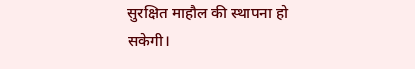सुरक्षित माहौल की स्थापना हो सकेगी।